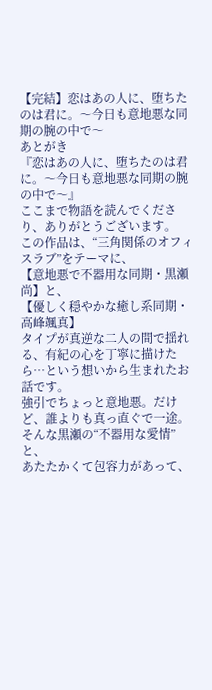【完結】恋はあの人に、堕ちたのは君に。〜今日も意地悪な同期の腕の中で〜
あとがき
『恋はあの人に、堕ちたのは君に。〜今日も意地悪な同期の腕の中で〜』
ここまで物語を読んでくださり、ありがとうございます。
この作品は、“三角関係のオフィスラブ”をテーマに、
【意地悪で不器用な同期・黒瀬尚】と、
【優しく穏やかな癒し系同期・高峰颯真】
タイプが真逆な二人の間で揺れる、有紀の心を丁寧に描けたら…という想いから生まれたお話です。
強引でちょっと意地悪。だけど、誰よりも真っ直ぐで一途。
そんな黒瀬の“不器用な愛情”と、
あたたかくて包容力があって、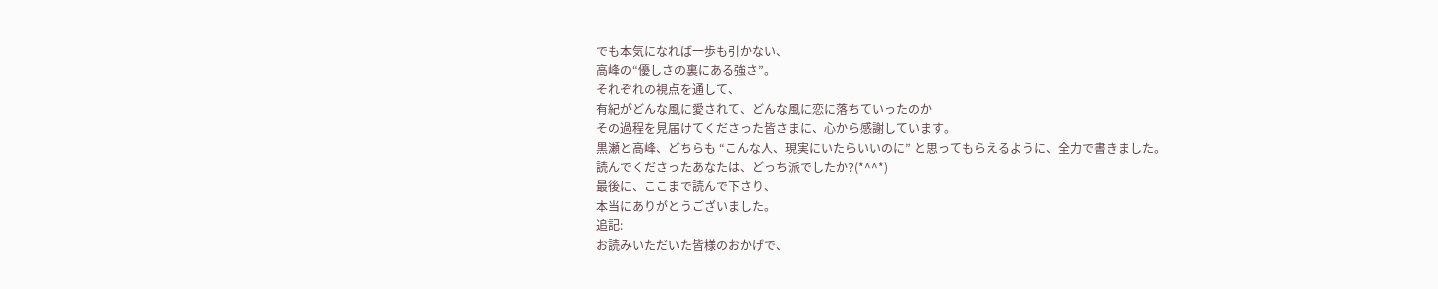でも本気になれば一歩も引かない、
高峰の“優しさの裏にある強さ”。
それぞれの視点を通して、
有紀がどんな風に愛されて、どんな風に恋に落ちていったのか
その過程を見届けてくださった皆さまに、心から感謝しています。
黒瀬と高峰、どちらも “こんな人、現実にいたらいいのに” と思ってもらえるように、全力で書きました。
読んでくださったあなたは、どっち派でしたか?(*^^*)
最後に、ここまで読んで下さり、
本当にありがとうございました。
追記:
お読みいただいた皆様のおかげで、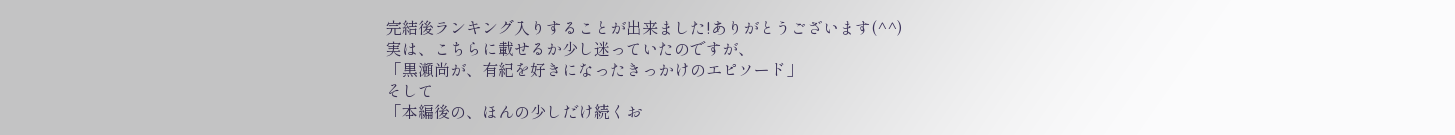完結後ランキング入りすることが出来ました!ありがとうございます(^^)
実は、こちらに載せるか少し迷っていたのですが、
「黒瀬尚が、有紀を好きになったきっかけのエピソード」
そして
「本編後の、ほんの少しだけ続くお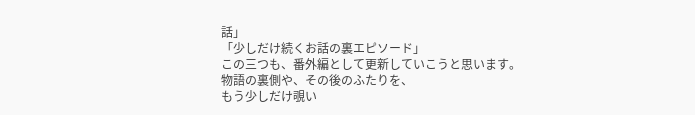話」
「少しだけ続くお話の裏エピソード」
この三つも、番外編として更新していこうと思います。
物語の裏側や、その後のふたりを、
もう少しだけ覗い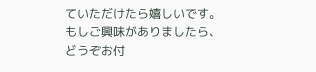ていただけたら嬉しいです。
もしご興味がありましたら、
どうぞお付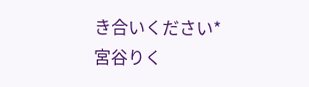き合いください*
宮谷りく